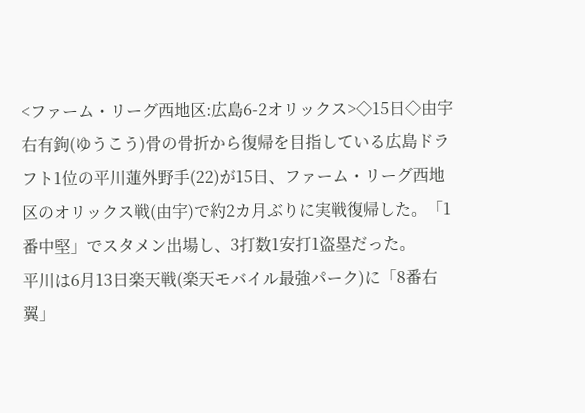<ファーム・リーグ西地区:広島6-2オリックス>◇15日◇由宇
右有鉤(ゆうこう)骨の骨折から復帰を目指している広島ドラフト1位の平川蓮外野手(22)が15日、ファーム・リーグ西地区のオリックス戦(由宇)で約2カ月ぶりに実戦復帰した。「1番中堅」でスタメン出場し、3打数1安打1盗塁だった。
平川は6月13日楽天戦(楽天モバイル最強パーク)に「8番右翼」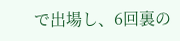で出場し、6回裏の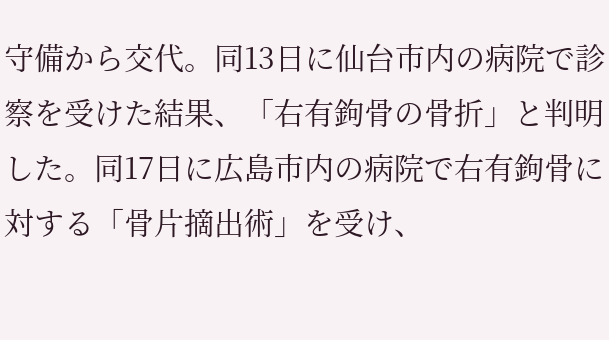守備から交代。同13日に仙台市内の病院で診察を受けた結果、「右有鉤骨の骨折」と判明した。同17日に広島市内の病院で右有鉤骨に対する「骨片摘出術」を受け、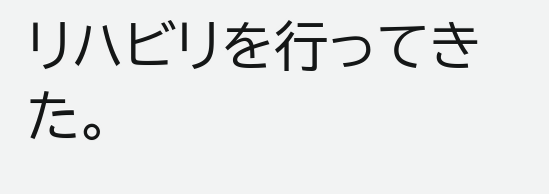リハビリを行ってきた。